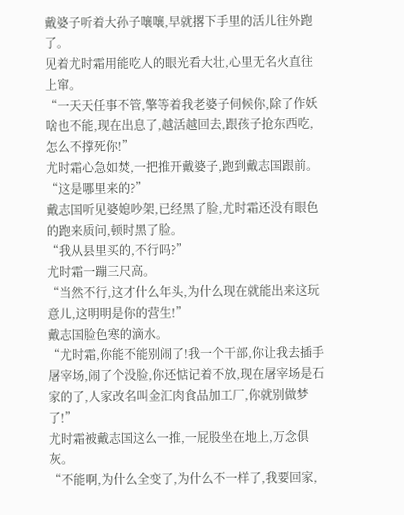戴婆子听着大孙子嚷嚷,早就撂下手里的活儿往外跑了。
见着尤时霜用能吃人的眼光看大壮,心里无名火直往上窜。
“一天天任事不管,擎等着我老婆子伺候你,除了作妖啥也不能,现在出息了,越活越回去,跟孩子抢东西吃,怎么不撑死你!”
尤时霜心急如焚,一把推开戴婆子,跑到戴志国跟前。
“这是哪里来的?”
戴志国听见婆媳吵架,已经黑了脸,尤时霜还没有眼色的跑来质问,顿时黑了脸。
“我从县里买的,不行吗?”
尤时霜一蹦三尺高。
“当然不行,这才什么年头,为什么现在就能出来这玩意儿,这明明是你的营生!”
戴志国脸色寒的滴水。
“尤时霜,你能不能别闹了!我一个干部,你让我去插手屠宰场,闹了个没脸,你还惦记着不放,现在屠宰场是石家的了,人家改名叫金汇肉食品加工厂,你就别做梦了!”
尤时霜被戴志国这么一推,一屁股坐在地上,万念俱灰。
“不能啊,为什么全变了,为什么不一样了,我要回家,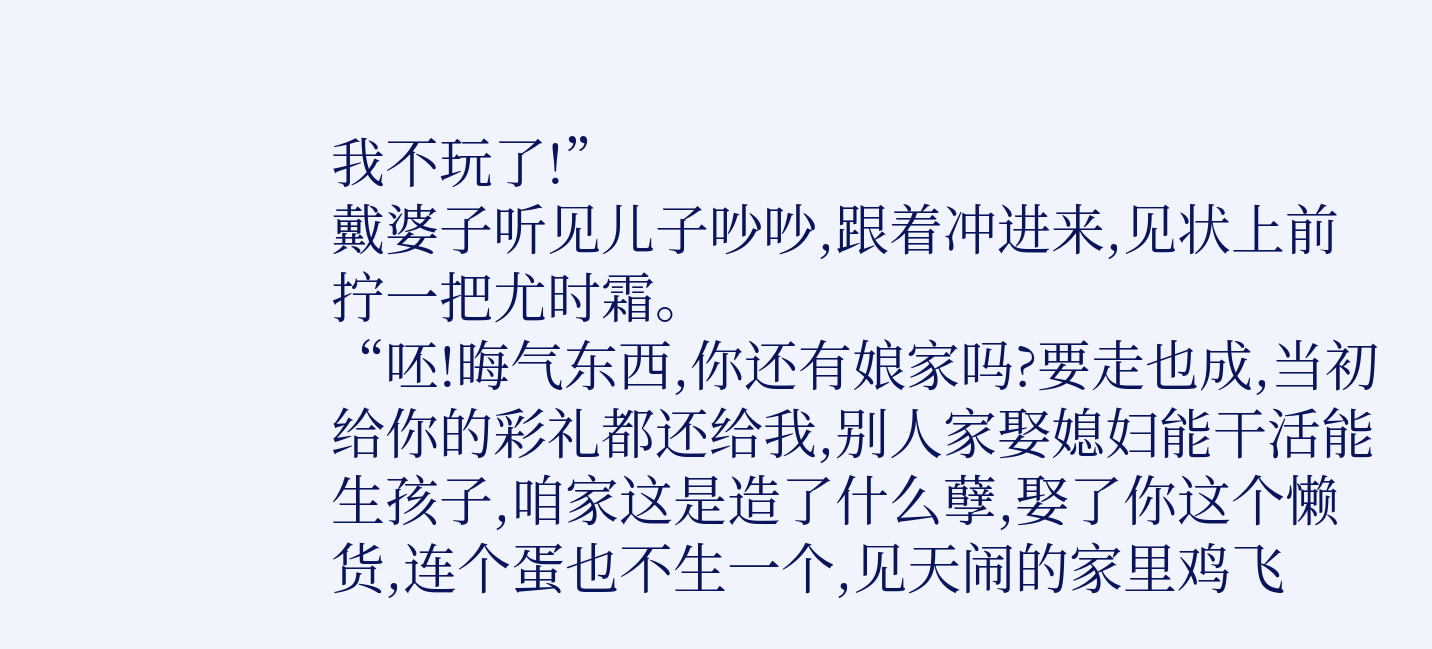我不玩了!”
戴婆子听见儿子吵吵,跟着冲进来,见状上前拧一把尤时霜。
“呸!晦气东西,你还有娘家吗?要走也成,当初给你的彩礼都还给我,别人家娶媳妇能干活能生孩子,咱家这是造了什么孽,娶了你这个懒货,连个蛋也不生一个,见天闹的家里鸡飞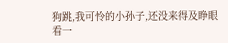狗跳,我可怜的小孙子,还没来得及睁眼看一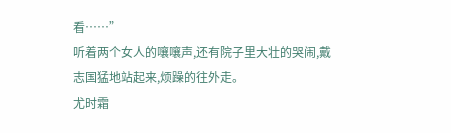看……”
听着两个女人的嚷嚷声,还有院子里大壮的哭闹,戴志国猛地站起来,烦躁的往外走。
尤时霜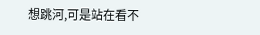想跳河,可是站在看不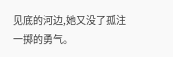见底的河边,她又没了孤注一掷的勇气。